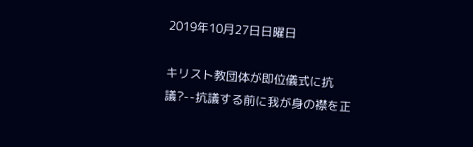2019年10月27日日曜日

キリスト教団体が即位儀式に抗議?--抗議する前に我が身の襟を正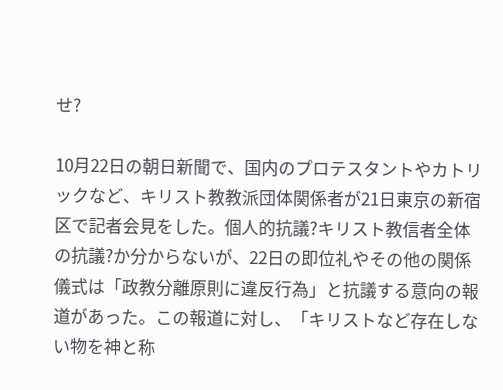せ?

10月22日の朝日新聞で、国内のプロテスタントやカトリックなど、キリスト教教派団体関係者が21日東京の新宿区で記者会見をした。個人的抗議?キリスト教信者全体の抗議?か分からないが、22日の即位礼やその他の関係儀式は「政教分離原則に違反行為」と抗議する意向の報道があった。この報道に対し、「キリストなど存在しない物を神と称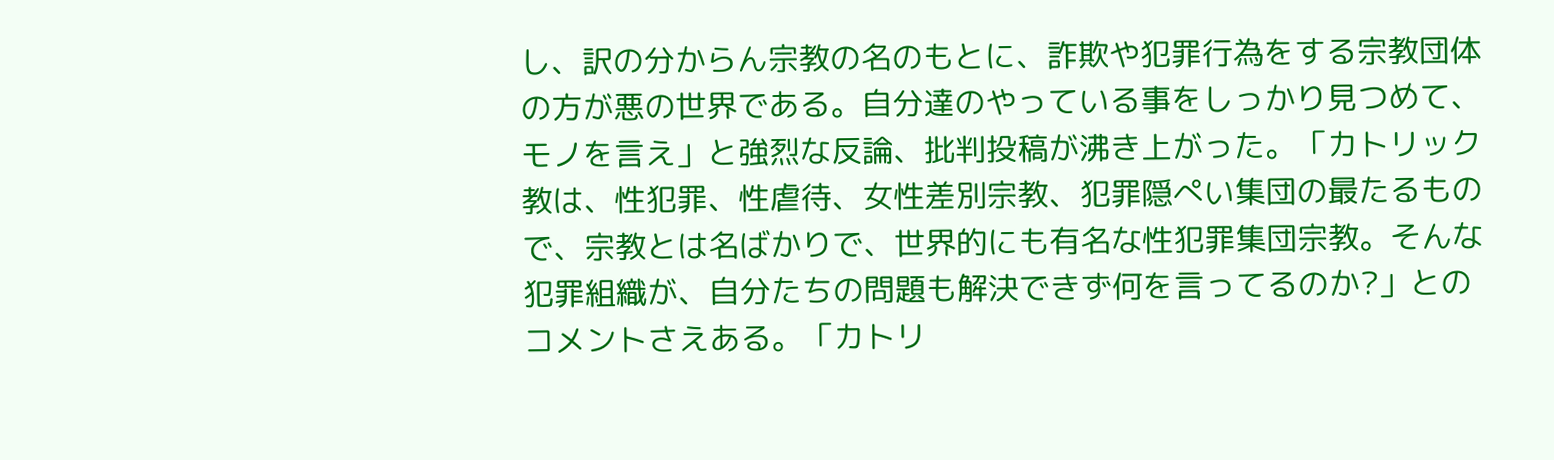し、訳の分からん宗教の名のもとに、詐欺や犯罪行為をする宗教団体の方が悪の世界である。自分達のやっている事をしっかり見つめて、モノを言え」と強烈な反論、批判投稿が沸き上がった。「カトリック教は、性犯罪、性虐待、女性差別宗教、犯罪隠ぺい集団の最たるもので、宗教とは名ばかりで、世界的にも有名な性犯罪集団宗教。そんな犯罪組織が、自分たちの問題も解決できず何を言ってるのか?」とのコメントさえある。「カトリ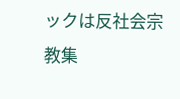ックは反社会宗教集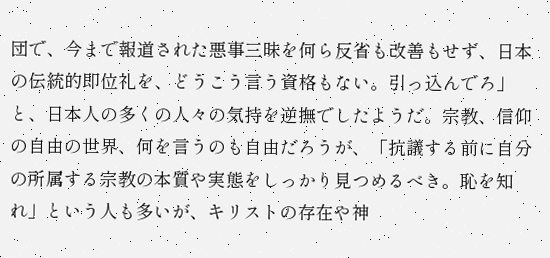団で、今まで報道された悪事三昧を何ら反省も改善もせず、日本の伝統的即位礼を、どうこう言う資格もない。引っ込んでろ」と、日本人の多くの人々の気持を逆撫でしたようだ。宗教、信仰の自由の世界、何を言うのも自由だろうが、「抗議する前に自分の所属する宗教の本質や実態をしっかり見つめるべき。恥を知れ」という人も多いが、キリストの存在や神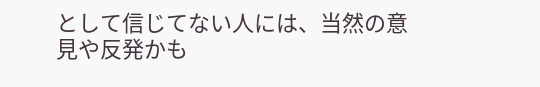として信じてない人には、当然の意見や反発かも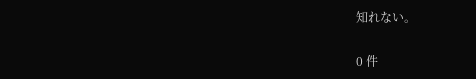知れない。

0 件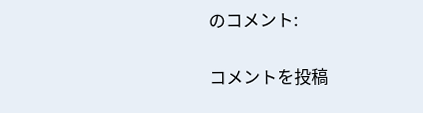のコメント:

コメントを投稿